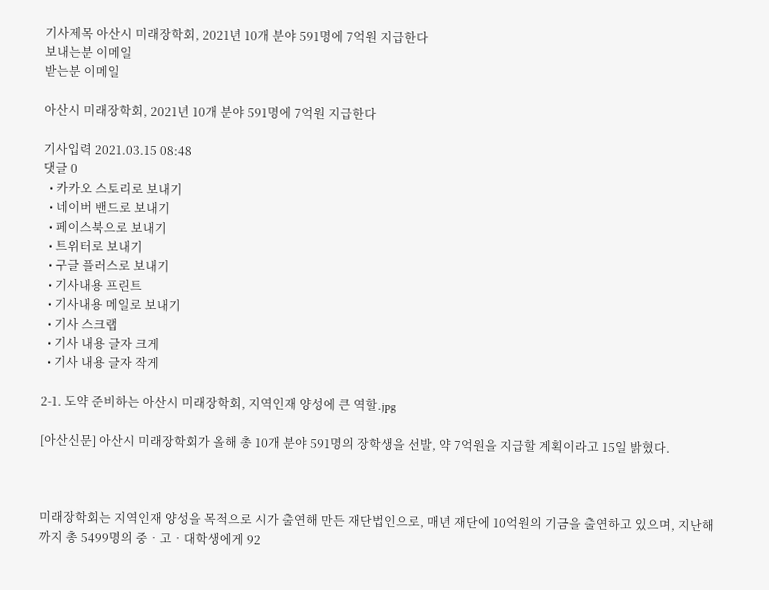기사제목 아산시 미래장학회, 2021년 10개 분야 591명에 7억원 지급한다
보내는분 이메일
받는분 이메일

아산시 미래장학회, 2021년 10개 분야 591명에 7억원 지급한다

기사입력 2021.03.15 08:48
댓글 0
  • 카카오 스토리로 보내기
  • 네이버 밴드로 보내기
  • 페이스북으로 보내기
  • 트위터로 보내기
  • 구글 플러스로 보내기
  • 기사내용 프린트
  • 기사내용 메일로 보내기
  • 기사 스크랩
  • 기사 내용 글자 크게
  • 기사 내용 글자 작게

2-1. 도약 준비하는 아산시 미래장학회, 지역인재 양성에 큰 역할.jpg

[아산신문] 아산시 미래장학회가 올해 총 10개 분야 591명의 장학생을 선발, 약 7억원을 지급할 계획이라고 15일 밝혔다.



미래장학회는 지역인재 양성을 목적으로 시가 출연해 만든 재단법인으로, 매년 재단에 10억원의 기금을 출연하고 있으며, 지난해까지 총 5499명의 중‧고‧대학생에게 92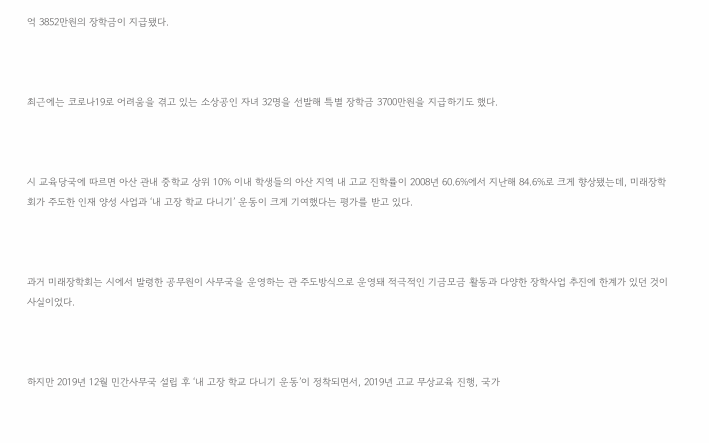억 3852만원의 장학금이 지급됐다.



최근에는 코로나19로 어려움을 겪고 있는 소상공인 자녀 32명을 선발해 특별 장학금 3700만원을 지급하기도 했다.



시 교육당국에 따르면 아산 관내 중학교 상위 10% 이내 학생들의 아산 지역 내 고교 진학률이 2008년 60.6%에서 지난해 84.6%로 크게 향상됐는데, 미래장학회가 주도한 인재 양성 사업과 ‘내 고장 학교 다니기’ 운동이 크게 기여했다는 평가를 받고 있다.



과거 미래장학회는 시에서 발령한 공무원이 사무국을 운영하는 관 주도방식으로 운영돼 적극적인 기금모금 활동과 다양한 장학사업 추진에 한계가 있던 것이 사실이었다.



하지만 2019년 12월 민간사무국 설립 후 ‘내 고장 학교 다니기 운동’이 정착되면서, 2019년 고교 무상교육 진행, 국가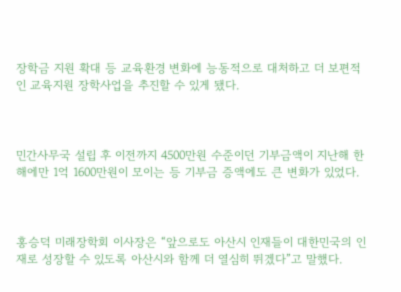장학금 지원 확대 등 교육환경 변화에 능동적으로 대처하고 더 보편적인 교육지원 장학사업을 추진할 수 있게 됐다.



민간사무국 설립 후 이전까지 4500만원 수준이던 기부금액이 지난해 한 해에만 1억 1600만원이 모이는 등 기부금 증액에도 큰 변화가 있었다.



홍승덕 미래장학회 이사장은 “앞으로도 아산시 인재들이 대한민국의 인재로 성장할 수 있도록 아산시와 함께 더 열심히 뛰겠다”고 말했다.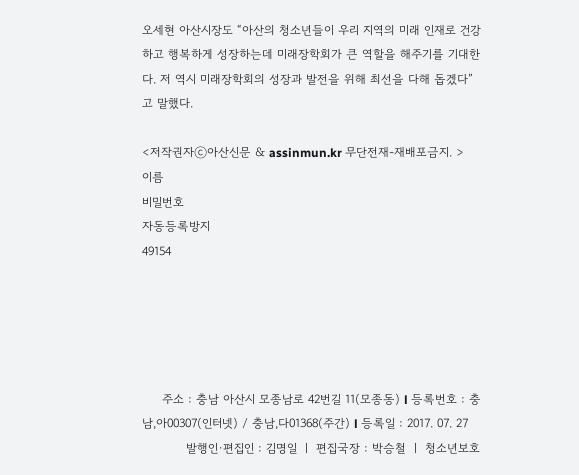오세현 아산시장도 “아산의 청소년들이 우리 지역의 미래 인재로 건강하고 행복하게 성장하는데 미래장학회가 큰 역할을 해주기를 기대한다. 저 역시 미래장학회의 성장과 발전을 위해 최선을 다해 돕겠다”고 말했다.

<저작권자ⓒ아산신문 & assinmun.kr 무단전재-재배포금지. >
이름
비밀번호
자동등록방지
49154





     주소 : 충남 아산시 모종남로 42번길 11(모종동) l 등록번호 : 충남,아00307(인터넷) / 충남,다01368(주간) l 등록일 : 2017. 07. 27
           발행인·편집인 : 김명일 ㅣ 편집국장 : 박승철 ㅣ 청소년보호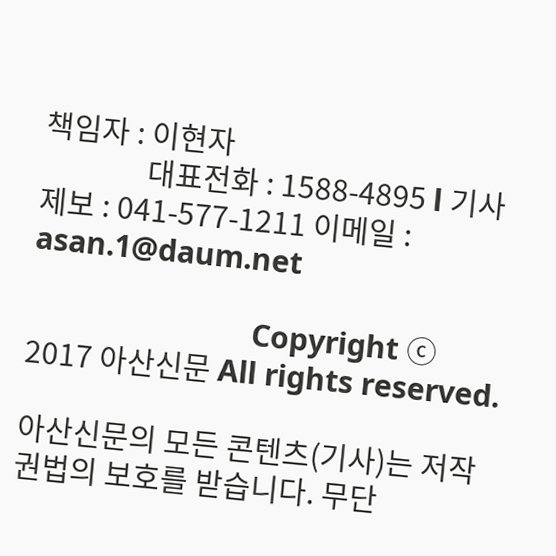책임자 : 이현자
               대표전화 : 1588-4895 l 기사제보 : 041-577-1211 이메일 : asan.1@daum.net

                            Copyright ⓒ 2017 아산신문 All rights reserved.

아산신문의 모든 콘텐츠(기사)는 저작권법의 보호를 받습니다. 무단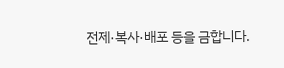전제·복사·배포 등을 금합니다.